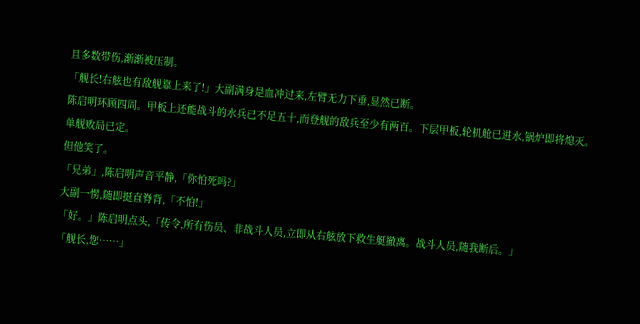且多数带伤,渐渐被压制。
「舰长!右舷也有敌舰靠上来了!」大副满身是血冲过来,左臂无力下垂,显然已断。
陈启明环顾四周。甲板上还能战斗的水兵已不足五十,而登舰的敌兵至少有两百。下层甲板,轮机舱已进水,锅炉即将熄灭。
单舰败局已定。
但他笑了。
「兄弟」,陈启明声音平静,「你怕死吗?」
大副一愣,随即挺直脊背,「不怕!」
「好。」陈启明点头,「传令,所有伤员、非战斗人员,立即从右舷放下救生艇撤离。战斗人员,随我断后。」
「舰长,您……」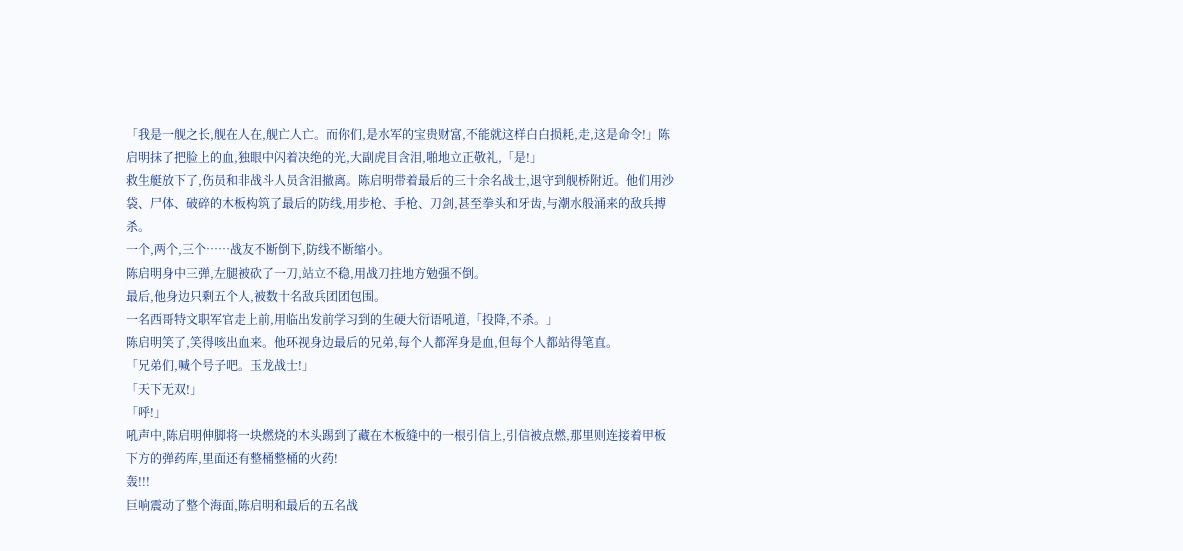「我是一舰之长,舰在人在,舰亡人亡。而你们,是水军的宝贵财富,不能就这样白白损耗,走,这是命令!」陈启明抹了把脸上的血,独眼中闪着决绝的光,大副虎目含泪,啪地立正敬礼,「是!」
救生艇放下了,伤员和非战斗人员含泪撤离。陈启明带着最后的三十余名战士,退守到舰桥附近。他们用沙袋、尸体、破碎的木板构筑了最后的防线,用步枪、手枪、刀剑,甚至拳头和牙齿,与潮水般涌来的敌兵搏杀。
一个,两个,三个……战友不断倒下,防线不断缩小。
陈启明身中三弹,左腿被砍了一刀,站立不稳,用战刀拄地方勉强不倒。
最后,他身边只剩五个人,被数十名敌兵团团包围。
一名西哥特文职军官走上前,用临出发前学习到的生硬大衍语吼道,「投降,不杀。」
陈启明笑了,笑得咳出血来。他环视身边最后的兄弟,每个人都浑身是血,但每个人都站得笔直。
「兄弟们,喊个号子吧。玉龙战士!」
「天下无双!」
「呼!」
吼声中,陈启明伸脚将一块燃烧的木头踢到了藏在木板缝中的一根引信上,引信被点燃,那里则连接着甲板下方的弹药库,里面还有整桶整桶的火药!
轰!!!
巨响震动了整个海面,陈启明和最后的五名战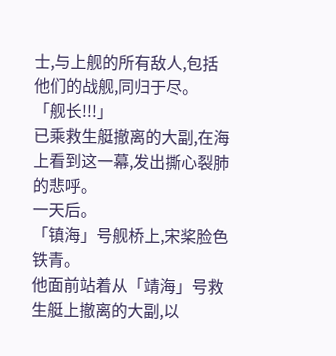士,与上舰的所有敌人,包括他们的战舰,同归于尽。
「舰长!!!」
已乘救生艇撤离的大副,在海上看到这一幕,发出撕心裂肺的悲呼。
一天后。
「镇海」号舰桥上,宋桨脸色铁青。
他面前站着从「靖海」号救生艇上撤离的大副,以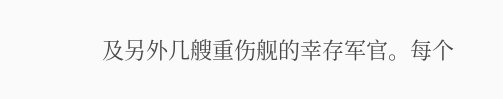及另外几艘重伤舰的幸存军官。每个